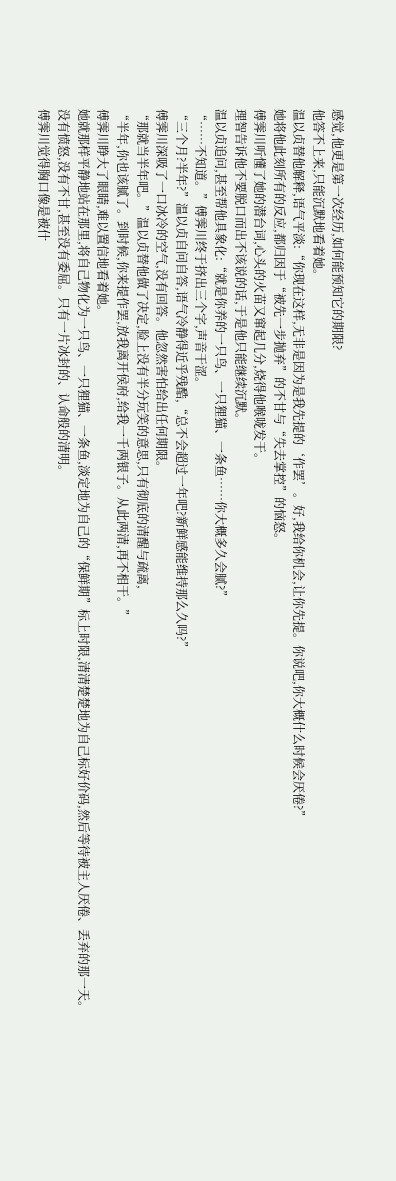感觉,他更是第一次经历,如何能预知它的期限?
他答不上来,只能沉默地看着她。
温以贞替他解释,语气平淡:“你现在这样,无非是因为是我先提的‘作罢’。好,我给你机会,让你先提。你说吧,你大概什么时候会厌倦?”
她将他此刻所有的反应,都归因于“被先一步抛弃”的不甘与“失去掌控”的恼怒。
傅霁川听懂了她的潜台词,心头的火苗又窜起几分,烧得他喉咙发干。
理智告诉他不要脱口而出不该说的话,于是他只能继续沉默。
温以贞追问,甚至帮他具象化:“就是你养的一只鸟、一只狸猫、一条鱼……你大概多久会腻?”
“……不知道。”傅霁川终于挤出三个字,声音干涩。
“三个月?半年?”温以贞自问自答,语气冷静得近乎残酷,“总不会超过一年吧?新鲜感能维持那么久吗?”
傅霁川深吸了一口冰冷的空气,没有回答。他忽然害怕给出任何期限。
“那就当半年吧。”温以贞替他做了决定,脸上没有半分玩笑的意思,只有彻底的清醒与疏离,
“半年,你也该腻了。到时候,你来提作罢,放我离开侯府,给我一千两银子。从此两清,再不相干。”
傅霁川睁大了眼睛,难以置信地看着她。
她就那样平静地站在那里,将自己物化为一只鸟、一只狸猫、一条鱼,淡定地为自己的“保鲜期”标上时限,清清楚楚地为自己标好价码,然后等待被主人厌倦、丢弃的那一天。
没有愤怒,没有不甘,甚至没有委屈。只有一片冰封的、认命般的清明。
傅霁川觉得胸口像是被什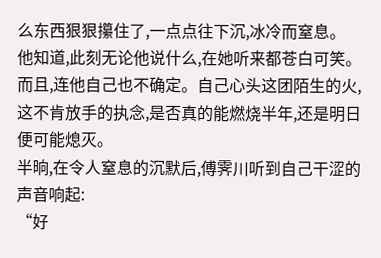么东西狠狠攥住了,一点点往下沉,冰冷而窒息。
他知道,此刻无论他说什么,在她听来都苍白可笑。
而且,连他自己也不确定。自己心头这团陌生的火,这不肯放手的执念,是否真的能燃烧半年,还是明日便可能熄灭。
半晌,在令人窒息的沉默后,傅霁川听到自己干涩的声音响起:
“好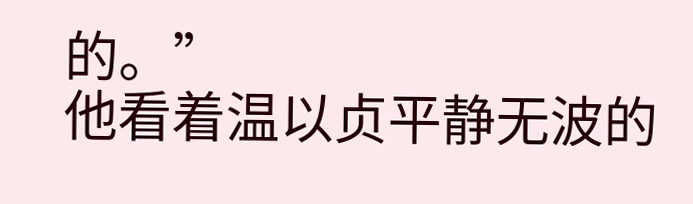的。”
他看着温以贞平静无波的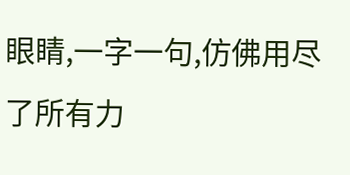眼睛,一字一句,仿佛用尽了所有力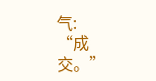气:
“成交。”